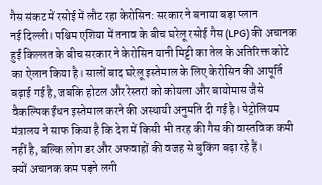गैस संकट में रसोई में लौट रहा केरोसिन: सरकार ने बनाया बड़ा प्लान
नई दिल्ली। पश्चिम एशिया में तनाव के बीच घरेलू रसोई गैस (LPG) की अचानक हुई किल्लत के बीच सरकार ने केरोसिन यानी मिट्टी का तेल के अतिरिक्त कोटे का ऐलान किया है। सालों बाद घरेलू इस्तेमाल के लिए केरोसिन की आपूर्ति बढ़ाई गई है, जबकि होटल और रेस्तरां को कोयला और बायोमास जैसे वैकल्पिक ईंधन इस्तेमाल करने की अस्थायी अनुमति दी गई है। पेट्रोलियम मंत्रालय ने साफ किया है कि देश में किसी भी तरह की गैस की वास्तविक कमी नहीं है, बल्कि लोग डर और अफवाहों की वजह से बुकिंग बढ़ा रहे हैं।
क्यों अचानक कम पड़ने लगी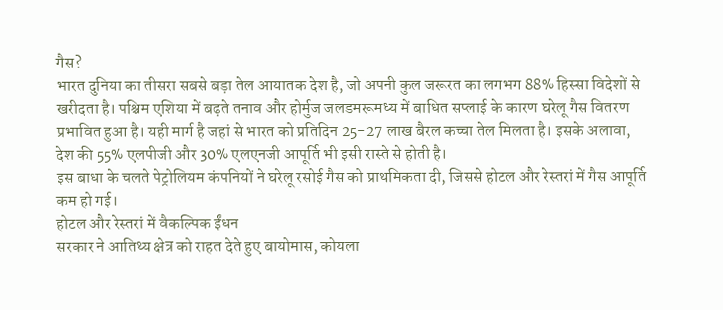गैस?
भारत दुनिया का तीसरा सबसे बड़ा तेल आयातक देश है, जो अपनी कुल जरूरत का लगभग 88% हिस्सा विदेशों से खरीदता है। पश्चिम एशिया में बढ़ते तनाव और होर्मुज जलडमरूमध्य में बाधित सप्लाई के कारण घरेलू गैस वितरण प्रभावित हुआ है। यही मार्ग है जहां से भारत को प्रतिदिन 25-27 लाख बैरल कच्चा तेल मिलता है। इसके अलावा, देश की 55% एलपीजी और 30% एलएनजी आपूर्ति भी इसी रास्ते से होती है।
इस बाधा के चलते पेट्रोलियम कंपनियों ने घरेलू रसोई गैस को प्राथमिकता दी, जिससे होटल और रेस्तरां में गैस आपूर्ति कम हो गई।
होटल और रेस्तरां में वैकल्पिक ईंधन
सरकार ने आतिथ्य क्षेत्र को राहत देते हुए बायोमास, कोयला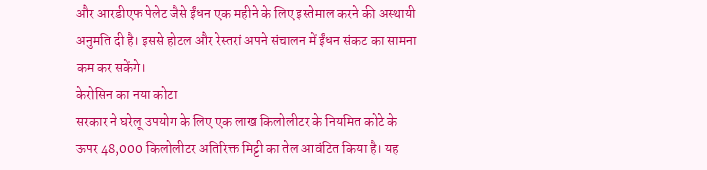और आरडीएफ पेलेट जैसे ईंधन एक महीने के लिए इस्तेमाल करने की अस्थायी अनुमति दी है। इससे होटल और रेस्तरां अपने संचालन में ईंधन संकट का सामना कम कर सकेंगे।
केरोसिन का नया कोटा
सरकार ने घरेलू उपयोग के लिए एक लाख किलोलीटर के नियमित कोटे के ऊपर 48,000 किलोलीटर अतिरिक्त मिट्टी का तेल आवंटित किया है। यह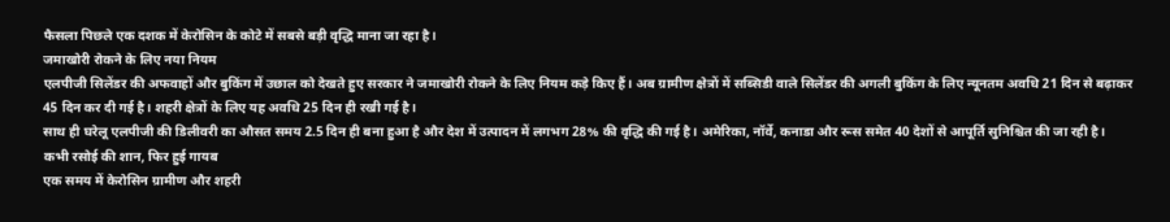फैसला पिछले एक दशक में केरोसिन के कोटे में सबसे बड़ी वृद्धि माना जा रहा है।
जमाखोरी रोकने के लिए नया नियम
एलपीजी सिलेंडर की अफवाहों और बुकिंग में उछाल को देखते हुए सरकार ने जमाखोरी रोकने के लिए नियम कड़े किए हैं। अब ग्रामीण क्षेत्रों में सब्सिडी वाले सिलेंडर की अगली बुकिंग के लिए न्यूनतम अवधि 21 दिन से बढ़ाकर 45 दिन कर दी गई है। शहरी क्षेत्रों के लिए यह अवधि 25 दिन ही रखी गई है।
साथ ही घरेलू एलपीजी की डिलीवरी का औसत समय 2.5 दिन ही बना हुआ है और देश में उत्पादन में लगभग 28% की वृद्धि की गई है। अमेरिका, नॉर्वे, कनाडा और रूस समेत 40 देशों से आपूर्ति सुनिश्चित की जा रही है।
कभी रसोई की शान, फिर हुई गायब
एक समय में केरोसिन ग्रामीण और शहरी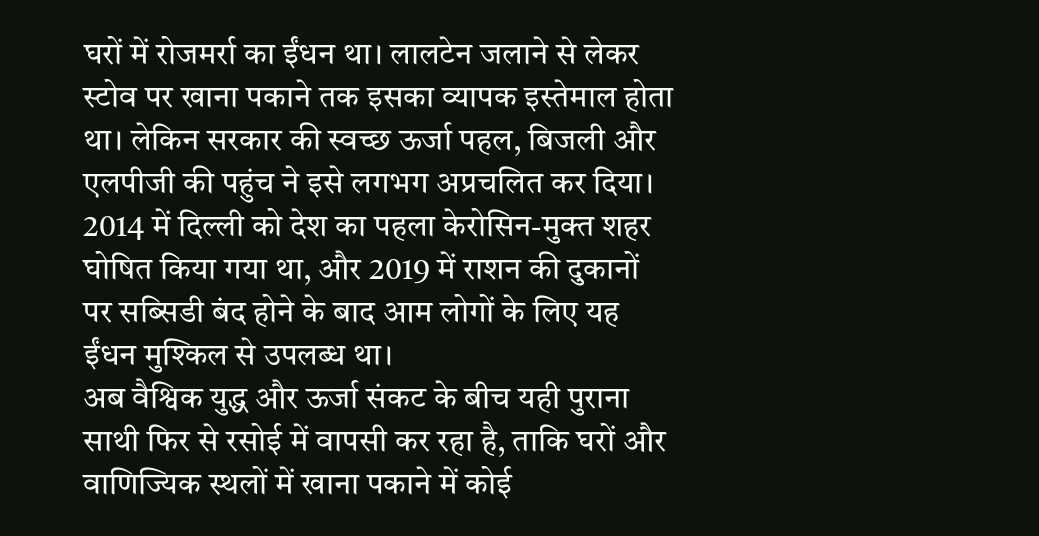घरों में रोजमर्रा का ईंधन था। लालटेन जलाने से लेकर स्टोव पर खाना पकाने तक इसका व्यापक इस्तेमाल होता था। लेकिन सरकार की स्वच्छ ऊर्जा पहल, बिजली और एलपीजी की पहुंच ने इसे लगभग अप्रचलित कर दिया।
2014 में दिल्ली को देश का पहला केरोसिन-मुक्त शहर घोषित किया गया था, और 2019 में राशन की दुकानों पर सब्सिडी बंद होने के बाद आम लोगों के लिए यह ईंधन मुश्किल से उपलब्ध था।
अब वैश्विक युद्ध और ऊर्जा संकट के बीच यही पुराना साथी फिर से रसोई में वापसी कर रहा है, ताकि घरों और वाणिज्यिक स्थलों में खाना पकाने में कोई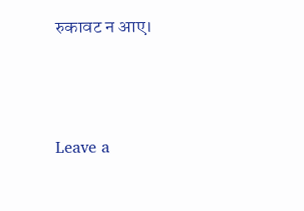रुकावट न आए।




Leave a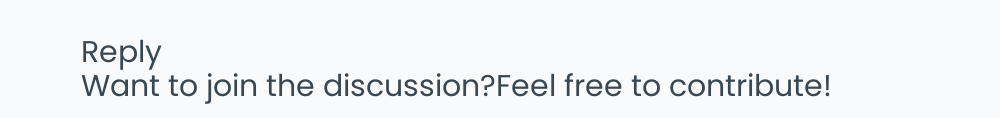Reply
Want to join the discussion?Feel free to contribute!